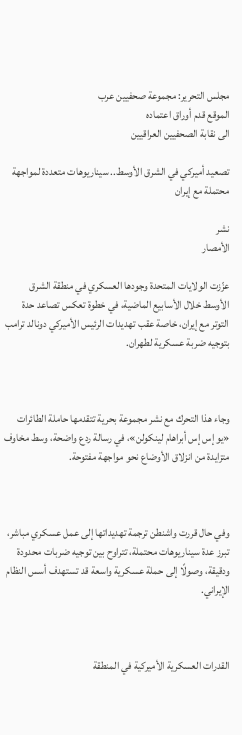مجلس التحرير: مجموعة صحفيين عرب
الموقع قدم أوراق اعتماده
الى نقابة الصحفيين العراقيين

تصعيد أميركي في الشرق الأوسط.. سيناريوهات متعددة لمواجهة محتملة مع إيران

نشر
الأمصار

عزّزت الولايات المتحدة وجودها العسكري في منطقة الشرق الأوسط خلال الأسابيع الماضية، في خطوة تعكس تصاعد حدة التوتر مع إيران، خاصة عقب تهديدات الرئيس الأميركي دونالد ترامب بتوجيه ضربة عسكرية لطهران.



وجاء هذا التحرك مع نشر مجموعة بحرية تتقدمها حاملة الطائرات «يو إس إس أبراهام لينكولن»، في رسالة ردع واضحة، وسط مخاوف متزايدة من انزلاق الأوضاع نحو مواجهة مفتوحة.



وفي حال قررت واشنطن ترجمة تهديداتها إلى عمل عسكري مباشر، تبرز عدة سيناريوهات محتملة، تتراوح بين توجيه ضربات محدودة ودقيقة، وصولًا إلى حملة عسكرية واسعة قد تستهدف أسس النظام الإيراني.



القدرات العسكرية الأميركية في المنطقة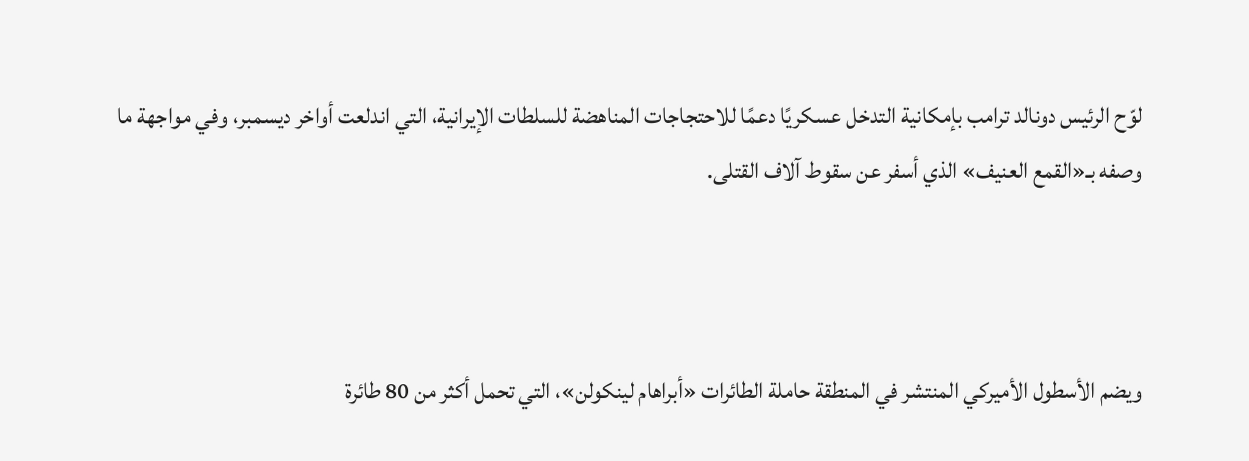لوّح الرئيس دونالد ترامب بإمكانية التدخل عسكريًا دعمًا للاحتجاجات المناهضة للسلطات الإيرانية، التي اندلعت أواخر ديسمبر، وفي مواجهة ما وصفه بـ«القمع العنيف» الذي أسفر عن سقوط آلاف القتلى.



ويضم الأسطول الأميركي المنتشر في المنطقة حاملة الطائرات «أبراهام لينكولن»، التي تحمل أكثر من 80 طائرة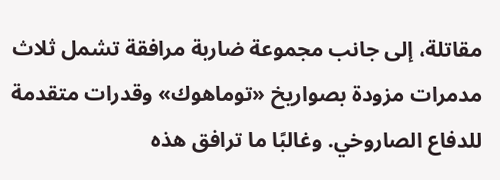مقاتلة، إلى جانب مجموعة ضاربة مرافقة تشمل ثلاث مدمرات مزودة بصواريخ «توماهوك» وقدرات متقدمة للدفاع الصاروخي. وغالبًا ما ترافق هذه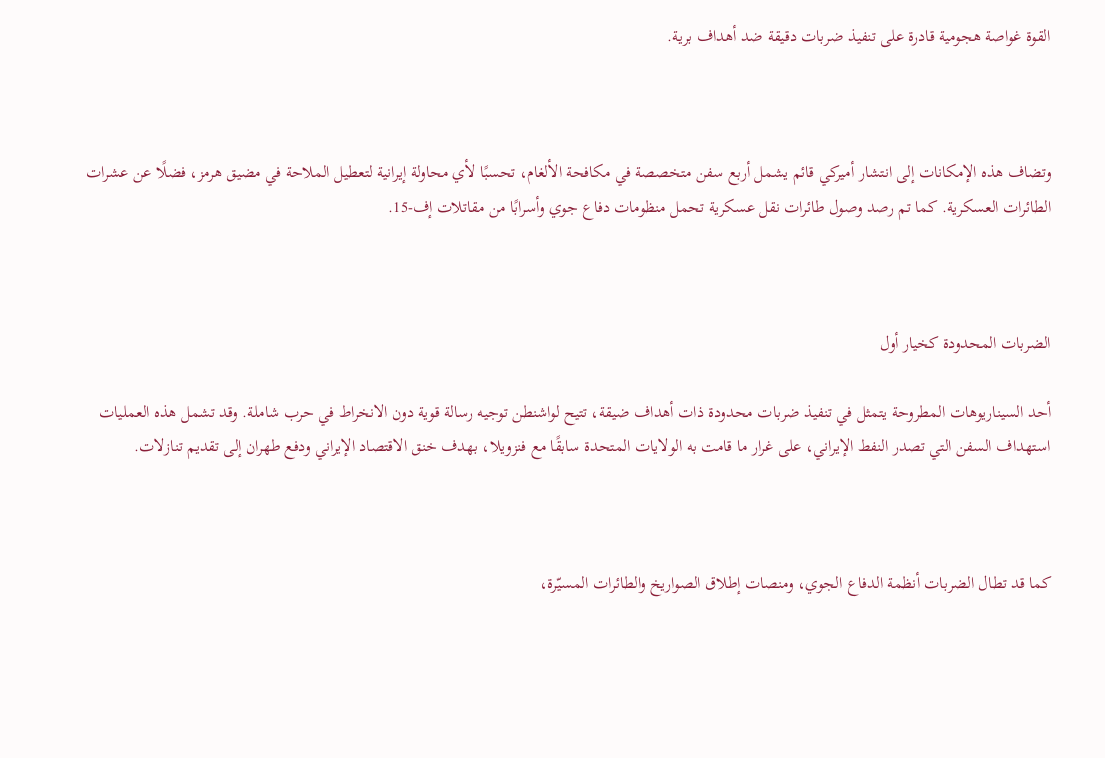القوة غواصة هجومية قادرة على تنفيذ ضربات دقيقة ضد أهداف برية.



وتضاف هذه الإمكانات إلى انتشار أميركي قائم يشمل أربع سفن متخصصة في مكافحة الألغام، تحسبًا لأي محاولة إيرانية لتعطيل الملاحة في مضيق هرمز، فضلًا عن عشرات الطائرات العسكرية. كما تم رصد وصول طائرات نقل عسكرية تحمل منظومات دفاع جوي وأسرابًا من مقاتلات إف-15.



الضربات المحدودة كخيار أول

أحد السيناريوهات المطروحة يتمثل في تنفيذ ضربات محدودة ذات أهداف ضيقة، تتيح لواشنطن توجيه رسالة قوية دون الانخراط في حرب شاملة. وقد تشمل هذه العمليات استهداف السفن التي تصدر النفط الإيراني، على غرار ما قامت به الولايات المتحدة سابقًا مع فنزويلا، بهدف خنق الاقتصاد الإيراني ودفع طهران إلى تقديم تنازلات.



كما قد تطال الضربات أنظمة الدفاع الجوي، ومنصات إطلاق الصواريخ والطائرات المسيّرة،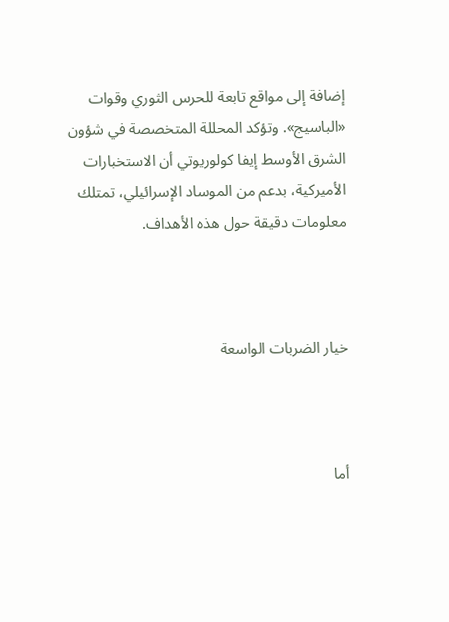إضافة إلى مواقع تابعة للحرس الثوري وقوات «الباسيج». وتؤكد المحللة المتخصصة في شؤون الشرق الأوسط إيفا كولوريوتي أن الاستخبارات الأميركية، بدعم من الموساد الإسرائيلي، تمتلك معلومات دقيقة حول هذه الأهداف.



خيار الضربات الواسعة



أما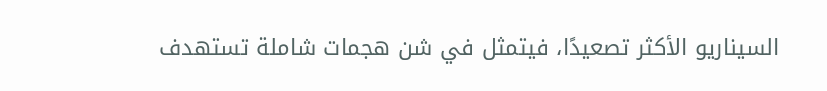السيناريو الأكثر تصعيدًا، فيتمثل في شن هجمات شاملة تستهدف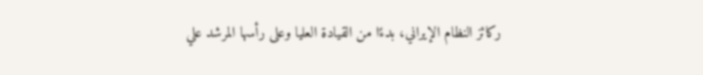ركائز النظام الإيراني، بدءًا من القيادة العليا وعلى رأسها المرشد علي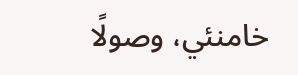خامنئي، وصولًا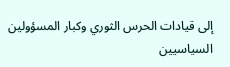إلى قيادات الحرس الثوري وكبار المسؤولين السياسيين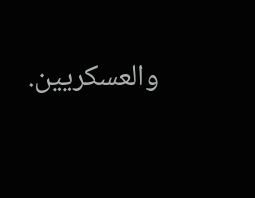والعسكريين.